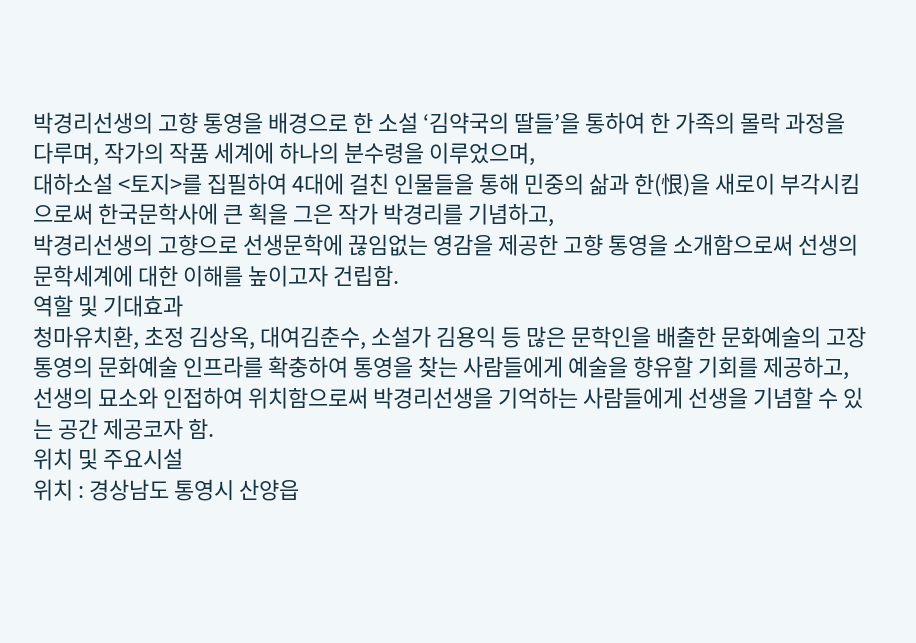박경리선생의 고향 통영을 배경으로 한 소설 ‘김약국의 딸들’을 통하여 한 가족의 몰락 과정을 다루며, 작가의 작품 세계에 하나의 분수령을 이루었으며,
대하소설 <토지>를 집필하여 4대에 걸친 인물들을 통해 민중의 삶과 한(恨)을 새로이 부각시킴으로써 한국문학사에 큰 획을 그은 작가 박경리를 기념하고,
박경리선생의 고향으로 선생문학에 끊임없는 영감을 제공한 고향 통영을 소개함으로써 선생의 문학세계에 대한 이해를 높이고자 건립함.
역할 및 기대효과
청마유치환, 초정 김상옥, 대여김춘수, 소설가 김용익 등 많은 문학인을 배출한 문화예술의 고장 통영의 문화예술 인프라를 확충하여 통영을 찾는 사람들에게 예술을 향유할 기회를 제공하고, 선생의 묘소와 인접하여 위치함으로써 박경리선생을 기억하는 사람들에게 선생을 기념할 수 있는 공간 제공코자 함.
위치 및 주요시설
위치 : 경상남도 통영시 산양읍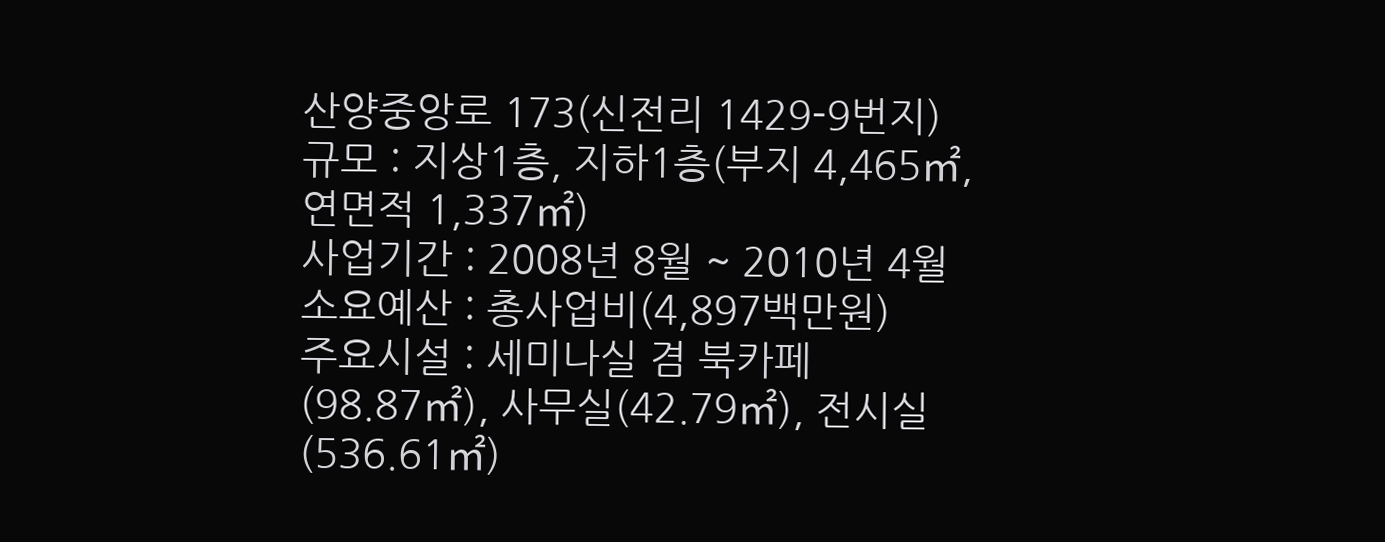산양중앙로 173(신전리 1429-9번지)
규모 : 지상1층, 지하1층(부지 4,465㎡, 연면적 1,337㎡)
사업기간 : 2008년 8월 ~ 2010년 4월
소요예산 : 총사업비(4,897백만원)
주요시설 : 세미나실 겸 북카페(98.87㎡), 사무실(42.79㎡), 전시실(536.61㎡)